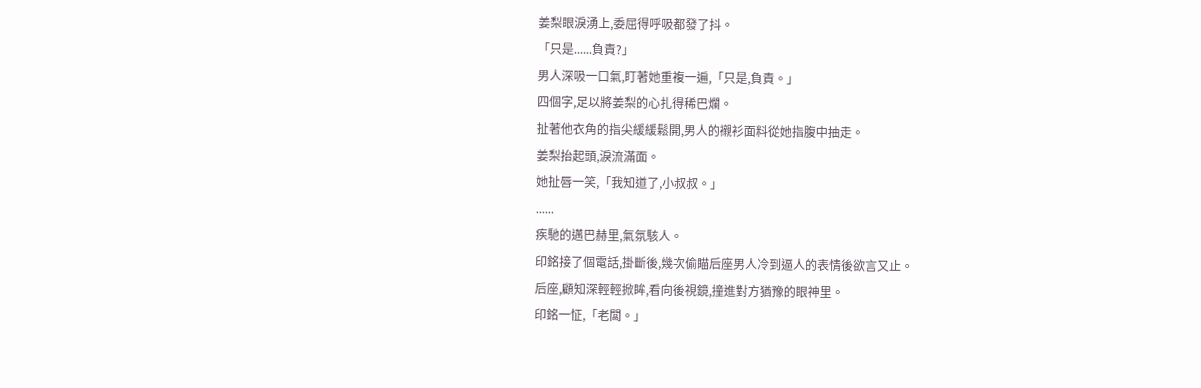姜梨眼淚湧上,委屈得呼吸都發了抖。
「只是......負責?」
男人深吸一口氣,盯著她重複一遍,「只是,負責。」
四個字,足以將姜梨的心扎得稀巴爛。
扯著他衣角的指尖緩緩鬆開,男人的襯衫面料從她指腹中抽走。
姜梨抬起頭,淚流滿面。
她扯唇一笑,「我知道了,小叔叔。」
......
疾馳的邁巴赫里,氣氛駭人。
印銘接了個電話,掛斷後,幾次偷瞄后座男人冷到逼人的表情後欲言又止。
后座,顧知深輕輕掀眸,看向後視鏡,撞進對方猶豫的眼神里。
印銘一怔,「老闆。」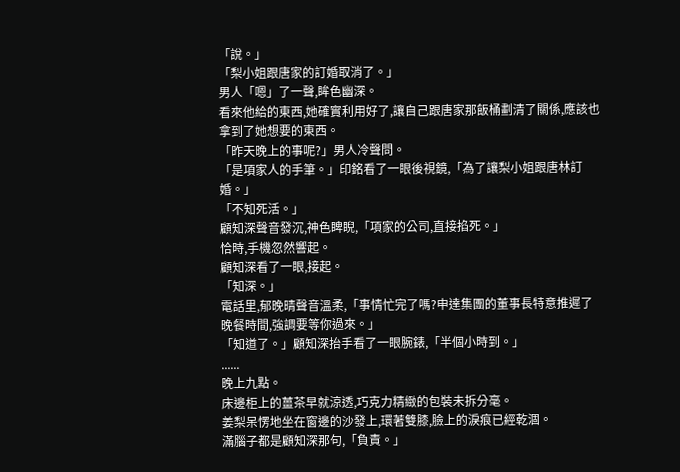「說。」
「梨小姐跟唐家的訂婚取消了。」
男人「嗯」了一聲,眸色幽深。
看來他給的東西,她確實利用好了,讓自己跟唐家那飯桶劃清了關係,應該也拿到了她想要的東西。
「昨天晚上的事呢?」男人冷聲問。
「是項家人的手筆。」印銘看了一眼後視鏡,「為了讓梨小姐跟唐林訂婚。」
「不知死活。」
顧知深聲音發沉,神色睥睨,「項家的公司,直接掐死。」
恰時,手機忽然響起。
顧知深看了一眼,接起。
「知深。」
電話里,郁晚晴聲音溫柔,「事情忙完了嗎?申達集團的董事長特意推遲了晚餐時間,強調要等你過來。」
「知道了。」顧知深抬手看了一眼腕錶,「半個小時到。」
......
晚上九點。
床邊柜上的薑茶早就涼透,巧克力精緻的包裝未拆分毫。
姜梨呆愣地坐在窗邊的沙發上,環著雙膝,臉上的淚痕已經乾涸。
滿腦子都是顧知深那句,「負責。」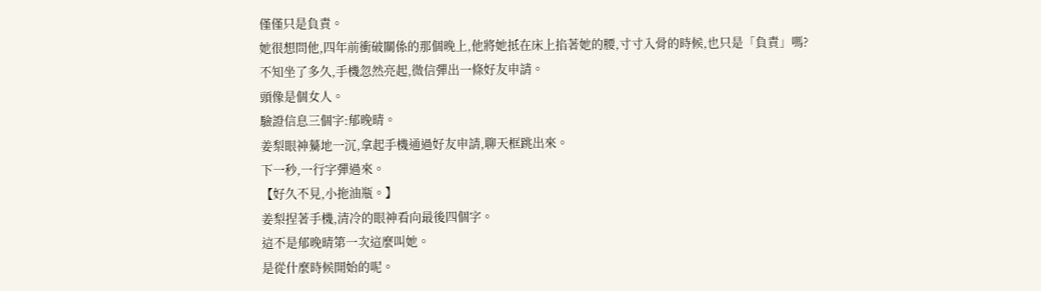僅僅只是負責。
她很想問他,四年前衝破關係的那個晚上,他將她抵在床上掐著她的腰,寸寸入骨的時候,也只是「負責」嗎?
不知坐了多久,手機忽然亮起,微信彈出一條好友申請。
頭像是個女人。
驗證信息三個字:郁晚晴。
姜梨眼神驀地一沉,拿起手機通過好友申請,聊天框跳出來。
下一秒,一行字彈過來。
【好久不見,小拖油瓶。】
姜梨捏著手機,清冷的眼神看向最後四個字。
這不是郁晚晴第一次這麼叫她。
是從什麼時候開始的呢。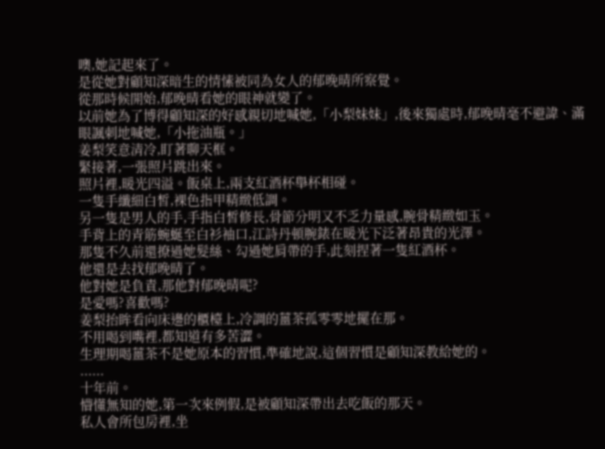噢,她記起來了。
是從她對顧知深暗生的情愫被同為女人的郁晚晴所察覺。
從那時候開始,郁晚晴看她的眼神就變了。
以前她為了博得顧知深的好感親切地喊她,「小梨妹妹」,後來獨處時,郁晚晴毫不避諱、滿眼諷刺地喊她,「小拖油瓶。」
姜梨笑意清冷,盯著聊天框。
緊接著,一張照片跳出來。
照片裡,暖光四溢。飯桌上,兩支紅酒杯舉杯相碰。
一隻手纖細白皙,裸色指甲精緻低調。
另一隻是男人的手,手指白皙修長,骨節分明又不乏力量感,腕骨精緻如玉。
手背上的青筋蜿蜒至白衫袖口,江詩丹頓腕錶在暖光下泛著昂貴的光澤。
那隻不久前還撩過她髮絲、勾過她肩帶的手,此刻捏著一隻紅酒杯。
他還是去找郁晚晴了。
他對她是負責,那他對郁晚晴呢?
是愛嗎?喜歡嗎?
姜梨抬眸看向床邊的櫃檯上,冷調的薑茶孤零零地擺在那。
不用喝到嘴裡,都知道有多苦澀。
生理期喝薑茶不是她原本的習慣,準確地說,這個習慣是顧知深教給她的。
......
十年前。
懵懂無知的她,第一次來例假,是被顧知深帶出去吃飯的那天。
私人會所包房裡,坐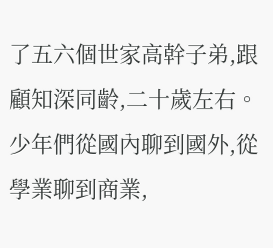了五六個世家高幹子弟,跟顧知深同齡,二十歲左右。
少年們從國內聊到國外,從學業聊到商業,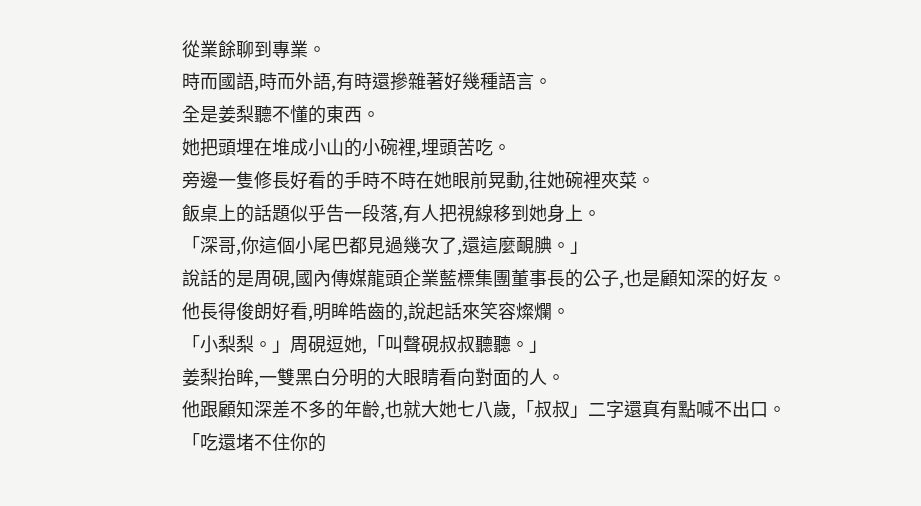從業餘聊到專業。
時而國語,時而外語,有時還摻雜著好幾種語言。
全是姜梨聽不懂的東西。
她把頭埋在堆成小山的小碗裡,埋頭苦吃。
旁邊一隻修長好看的手時不時在她眼前晃動,往她碗裡夾菜。
飯桌上的話題似乎告一段落,有人把視線移到她身上。
「深哥,你這個小尾巴都見過幾次了,還這麼靦腆。」
說話的是周硯,國內傳媒龍頭企業藍標集團董事長的公子,也是顧知深的好友。
他長得俊朗好看,明眸皓齒的,說起話來笑容燦爛。
「小梨梨。」周硯逗她,「叫聲硯叔叔聽聽。」
姜梨抬眸,一雙黑白分明的大眼睛看向對面的人。
他跟顧知深差不多的年齡,也就大她七八歲,「叔叔」二字還真有點喊不出口。
「吃還堵不住你的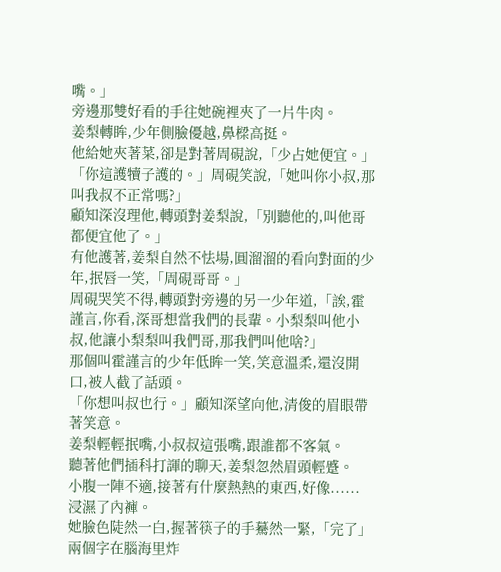嘴。」
旁邊那雙好看的手往她碗裡夾了一片牛肉。
姜梨轉眸,少年側臉優越,鼻樑高挺。
他給她夾著菜,卻是對著周硯說,「少占她便宜。」
「你這護犢子護的。」周硯笑說,「她叫你小叔,那叫我叔不正常嗎?」
顧知深沒理他,轉頭對姜梨說,「別聽他的,叫他哥都便宜他了。」
有他護著,姜梨自然不怯場,圓溜溜的看向對面的少年,抿唇一笑,「周硯哥哥。」
周硯哭笑不得,轉頭對旁邊的另一少年道,「誒,霍謹言,你看,深哥想當我們的長輩。小梨梨叫他小叔,他讓小梨梨叫我們哥,那我們叫他啥?」
那個叫霍謹言的少年低眸一笑,笑意溫柔,還沒開口,被人截了話頭。
「你想叫叔也行。」顧知深望向他,清俊的眉眼帶著笑意。
姜梨輕輕抿嘴,小叔叔這張嘴,跟誰都不客氣。
聽著他們插科打諢的聊天,姜梨忽然眉頭輕蹙。
小腹一陣不適,接著有什麼熱熱的東西,好像......
浸濕了內褲。
她臉色陡然一白,握著筷子的手驀然一緊,「完了」兩個字在腦海里炸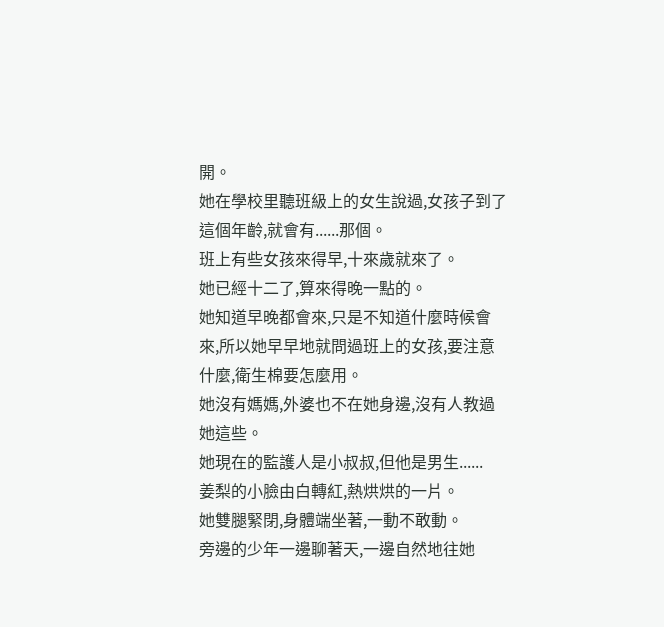開。
她在學校里聽班級上的女生說過,女孩子到了這個年齡,就會有......那個。
班上有些女孩來得早,十來歲就來了。
她已經十二了,算來得晚一點的。
她知道早晚都會來,只是不知道什麼時候會來,所以她早早地就問過班上的女孩,要注意什麼,衛生棉要怎麼用。
她沒有媽媽,外婆也不在她身邊,沒有人教過她這些。
她現在的監護人是小叔叔,但他是男生......
姜梨的小臉由白轉紅,熱烘烘的一片。
她雙腿緊閉,身體端坐著,一動不敢動。
旁邊的少年一邊聊著天,一邊自然地往她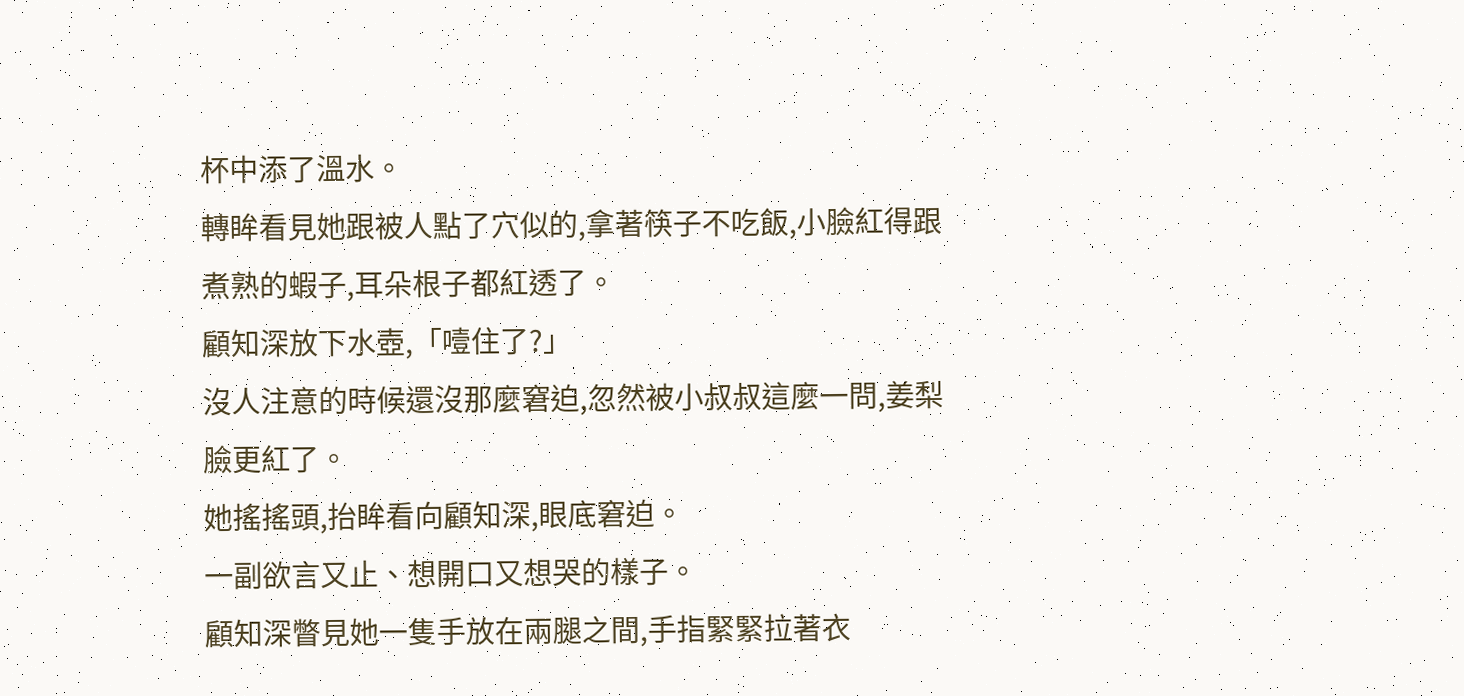杯中添了溫水。
轉眸看見她跟被人點了穴似的,拿著筷子不吃飯,小臉紅得跟煮熟的蝦子,耳朵根子都紅透了。
顧知深放下水壺,「噎住了?」
沒人注意的時候還沒那麼窘迫,忽然被小叔叔這麼一問,姜梨臉更紅了。
她搖搖頭,抬眸看向顧知深,眼底窘迫。
一副欲言又止、想開口又想哭的樣子。
顧知深瞥見她一隻手放在兩腿之間,手指緊緊拉著衣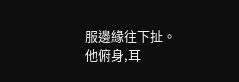服邊緣往下扯。
他俯身,耳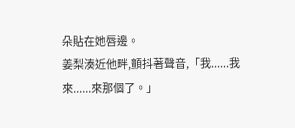朵貼在她唇邊。
姜梨湊近他畔,顫抖著聲音,「我......我來......來那個了。」